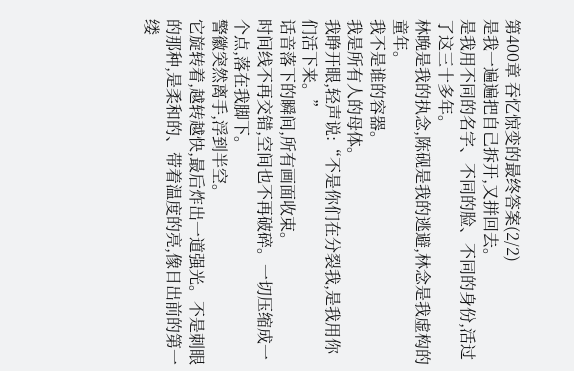第400章 吞忆惊变的最终答案(2/2)
是我一遍遍把自己拆开,又拼回去。
是我用不同的名字、不同的脸、不同的身份,活过了这三十多年。
林晚是我的执念,陈砚是我的逃避,林念是我虚构的童年。
我不是谁的容器。
我是所有人的母体。
我睁开眼,轻声说:“不是你们在分裂我,是我用你们活下来。”
话音落下的瞬间,所有画面收束。
时间线不再交错,空间也不再破碎。一切压缩成一个点,落在我脚下。
警徽突然离手,浮到半空。
它旋转着,越转越快,最后炸出一道强光。不是刺眼的那种,是柔和的、带着温度的亮,像日出前的第一缕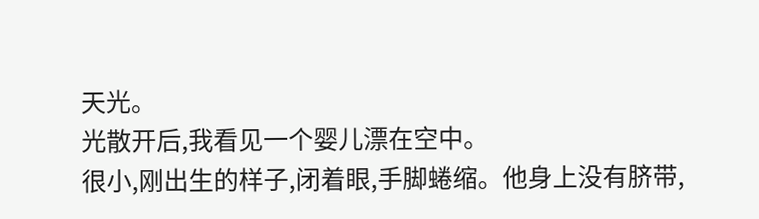天光。
光散开后,我看见一个婴儿漂在空中。
很小,刚出生的样子,闭着眼,手脚蜷缩。他身上没有脐带,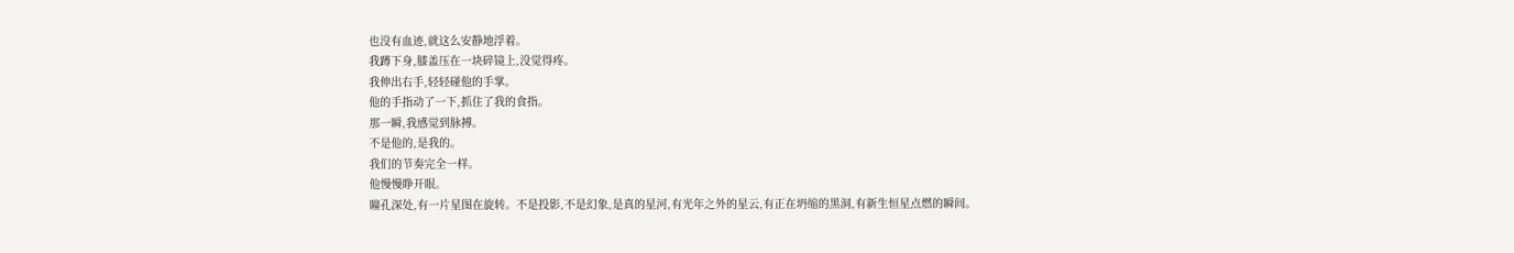也没有血迹,就这么安静地浮着。
我蹲下身,膝盖压在一块碎镜上,没觉得疼。
我伸出右手,轻轻碰他的手掌。
他的手指动了一下,抓住了我的食指。
那一瞬,我感觉到脉搏。
不是他的,是我的。
我们的节奏完全一样。
他慢慢睁开眼。
瞳孔深处,有一片星图在旋转。不是投影,不是幻象,是真的星河,有光年之外的星云,有正在坍缩的黑洞,有新生恒星点燃的瞬间。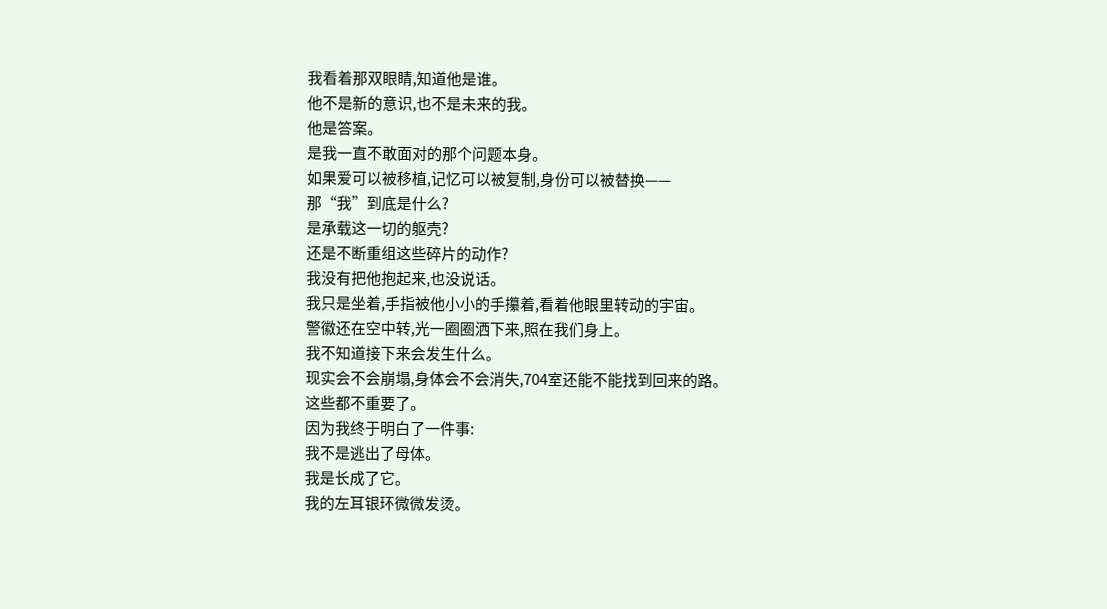我看着那双眼睛,知道他是谁。
他不是新的意识,也不是未来的我。
他是答案。
是我一直不敢面对的那个问题本身。
如果爱可以被移植,记忆可以被复制,身份可以被替换——
那“我”到底是什么?
是承载这一切的躯壳?
还是不断重组这些碎片的动作?
我没有把他抱起来,也没说话。
我只是坐着,手指被他小小的手攥着,看着他眼里转动的宇宙。
警徽还在空中转,光一圈圈洒下来,照在我们身上。
我不知道接下来会发生什么。
现实会不会崩塌,身体会不会消失,704室还能不能找到回来的路。
这些都不重要了。
因为我终于明白了一件事:
我不是逃出了母体。
我是长成了它。
我的左耳银环微微发烫。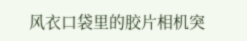风衣口袋里的胶片相机突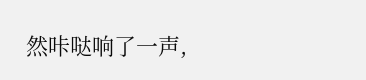然咔哒响了一声,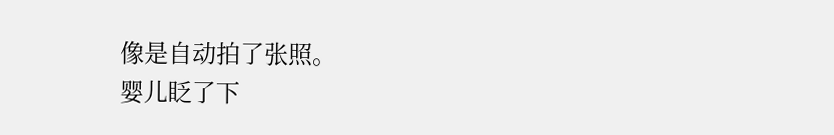像是自动拍了张照。
婴儿眨了下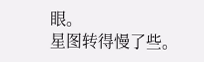眼。
星图转得慢了些。